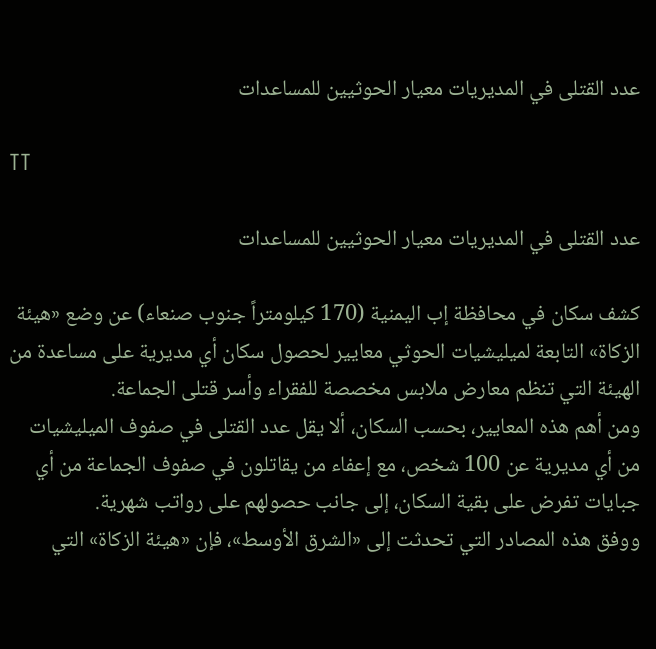عدد القتلى في المديريات معيار الحوثيين للمساعدات

TT

عدد القتلى في المديريات معيار الحوثيين للمساعدات

كشف سكان في محافظة إب اليمنية (170 كيلومتراً جنوب صنعاء) عن وضع «هيئة الزكاة» التابعة لميليشيات الحوثي معايير لحصول سكان أي مديرية على مساعدة من الهيئة التي تنظم معارض ملابس مخصصة للفقراء وأسر قتلى الجماعة.
ومن أهم هذه المعايير، بحسب السكان، ألا يقل عدد القتلى في صفوف الميليشيات من أي مديرية عن 100 شخص، مع إعفاء من يقاتلون في صفوف الجماعة من أي جبايات تفرض على بقية السكان، إلى جانب حصولهم على رواتب شهرية.
ووفق هذه المصادر التي تحدثت إلى «الشرق الأوسط»، فإن «هيئة الزكاة» التي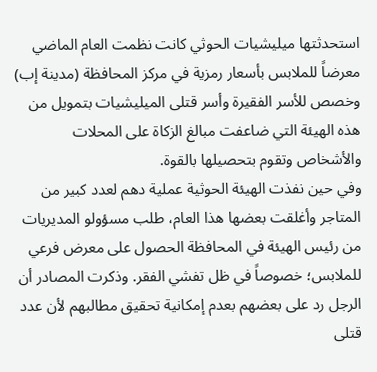استحدثتها ميليشيات الحوثي كانت نظمت العام الماضي معرضاً للملابس بأسعار رمزية في مركز المحافظة (مدينة إب) وخصص للأسر الفقيرة وأسر قتلى الميليشيات بتمويل من هذه الهيئة التي ضاعفت مبالغ الزكاة على المحلات والأشخاص وتقوم بتحصيلها بالقوة.
وفي حين نفذت الهيئة الحوثية عملية دهم لعدد كبير من المتاجر وأغلقت بعضها هذا العام، طلب مسؤولو المديريات من رئيس الهيئة في المحافظة الحصول على معرض فرعي للملابس؛ خصوصاً في ظل تفشي الفقر. وذكرت المصادر أن الرجل رد على بعضهم بعدم إمكانية تحقيق مطالبهم لأن عدد قتلى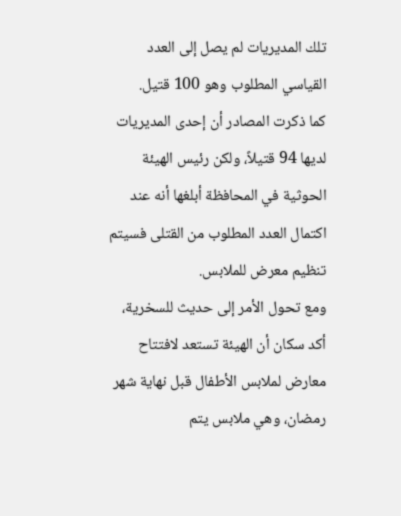تلك المديريات لم يصل إلى العدد القياسي المطلوب وهو 100 قتيل.
كما ذكرت المصادر أن إحدى المديريات لديها 94 قتيلاً، ولكن رئيس الهيئة الحوثية في المحافظة أبلغها أنه عند اكتمال العدد المطلوب من القتلى فسيتم تنظيم معرض للملابس.
ومع تحول الأمر إلى حديث للسخرية، أكد سكان أن الهيئة تستعد لافتتاح معارض لملابس الأطفال قبل نهاية شهر رمضان، وهي ملابس يتم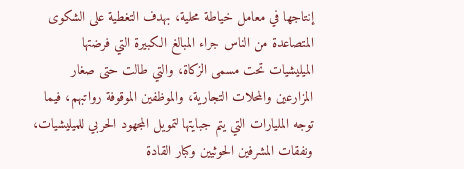إنتاجها في معامل خياطة محلية، بهدف التغطية على الشكوى المتصاعدة من الناس جراء المبالغ الكبيرة التي فرضتها الميليشيات تحت مسمى الزكاة، والتي طالت حتى صغار المزارعين والمحلات التجارية، والموظفين الموقوفة رواتبهم، فيما توجه المليارات التي يتم جبايتها لتمويل المجهود الحربي للميليشيات، ونفقات المشرفين الحوثيين وكبار القادة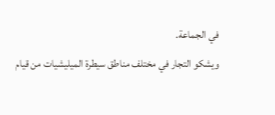في الجماعة.
ويشكو التجار في مختلف مناطق سيطرة الميليشيات من قيام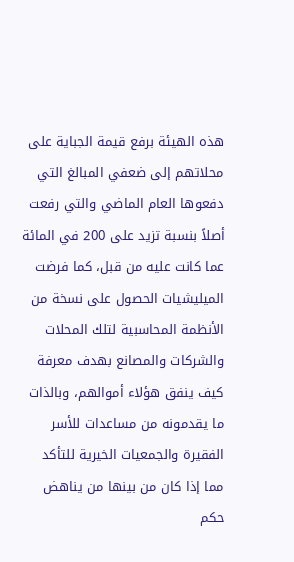هذه الهيئة برفع قيمة الجباية على محلاتهم إلى ضعفي المبالغ التي دفعوها العام الماضي والتي رفعت أصلاً بنسبة تزيد على 200 في المائة عما كانت عليه من قبل، كما فرضت الميليشيات الحصول على نسخة من الأنظمة المحاسبية لتلك المحلات والشركات والمصانع بهدف معرفة كيف ينفق هؤلاء أموالهم، وبالذات ما يقدمونه من مساعدات للأسر الفقيرة والجمعيات الخيرية للتأكد مما إذا كان من بينها من يناهض حكم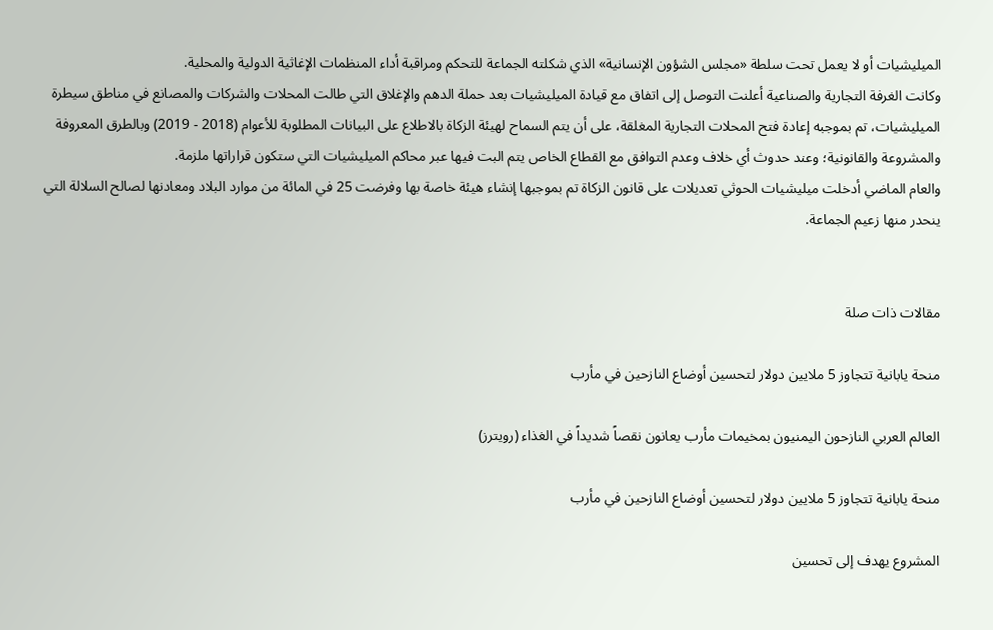الميليشيات أو لا يعمل تحت سلطة «مجلس الشؤون الإنسانية» الذي شكلته الجماعة للتحكم ومراقبة أداء المنظمات الإغاثية الدولية والمحلية.
وكانت الغرفة التجارية والصناعية أعلنت التوصل إلى اتفاق مع قيادة الميليشيات بعد حملة الدهم والإغلاق التي طالت المحلات والشركات والمصانع في مناطق سيطرة الميليشيات، تم بموجبه إعادة فتح المحلات التجارية المغلقة، على أن يتم السماح لهيئة الزكاة بالاطلاع على البيانات المطلوبة للأعوام (2018 - 2019) وبالطرق المعروفة والمشروعة والقانونية؛ وعند حدوث أي خلاف وعدم التوافق مع القطاع الخاص يتم البت فيها عبر محاكم الميليشيات التي ستكون قراراتها ملزمة.
والعام الماضي أدخلت ميليشيات الحوثي تعديلات على قانون الزكاة تم بموجبها إنشاء هيئة خاصة بها وفرضت 25 في المائة من موارد البلاد ومعادنها لصالح السلالة التي ينحدر منها زعيم الجماعة.


مقالات ذات صلة

منحة يابانية تتجاوز 5 ملايين دولار لتحسين أوضاع النازحين في مأرب

العالم العربي النازحون اليمنيون بمخيمات مأرب يعانون نقصاً شديداً في الغذاء (رويترز)

منحة يابانية تتجاوز 5 ملايين دولار لتحسين أوضاع النازحين في مأرب

المشروع يهدف إلى تحسين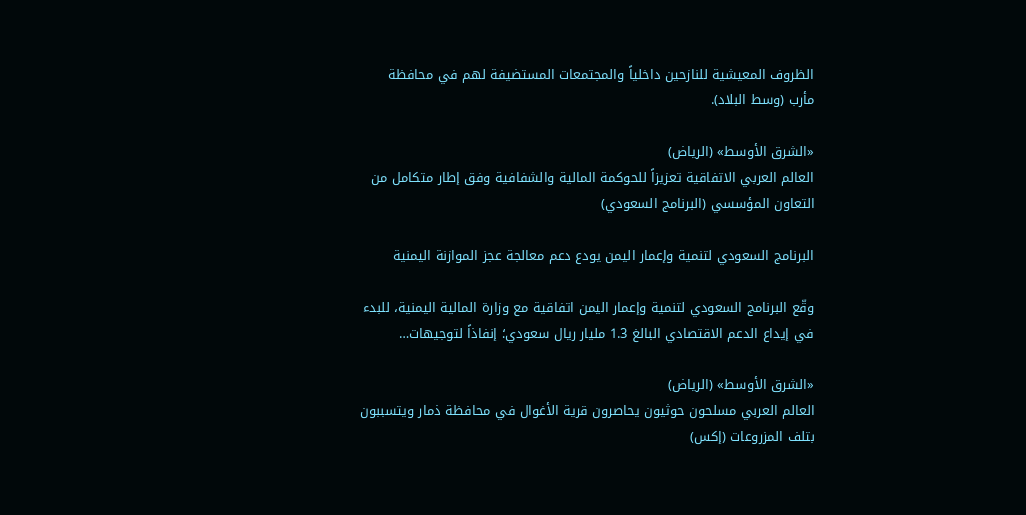الظروف المعيشية للنازحين داخلياً والمجتمعات المستضيفة لهم في محافظة مأرب (وسط البلاد).

«الشرق الأوسط» (الرياض)
العالم العربي الاتفاقية تعزيزاً للحوكمة المالية والشفافية وفق إطار متكامل من التعاون المؤسسي (البرنامج السعودي)

البرنامج السعودي لتنمية وإعمار اليمن يودع دعم معالجة عجز الموازنة اليمنية

وقّع البرنامج السعودي لتنمية وإعمار اليمن اتفاقية مع وزارة المالية اليمنية، للبدء في إيداع الدعم الاقتصادي البالغ 1.3 مليار ريال سعودي؛ إنفاذاً لتوجيهات…

«الشرق الأوسط» (الرياض)
العالم العربي مسلحون حوثيون يحاصرون قرية الأغوال في محافظة ذمار ويتسببون بتلف المزروعات (إكس)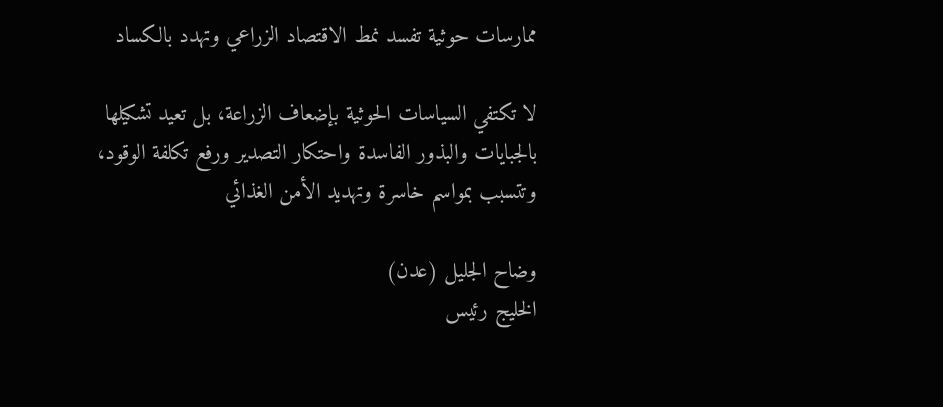ممارسات حوثية تفسد نمط الاقتصاد الزراعي وتهدد بالكساد

لا تكتفي السياسات الحوثية بإضعاف الزراعة، بل تعيد تشكيلها بالجبايات والبذور الفاسدة واحتكار التصدير ورفع تكلفة الوقود، وتتسبب بمواسم خاسرة وتهديد الأمن الغذائي

وضاح الجليل (عدن)
الخليج رئيس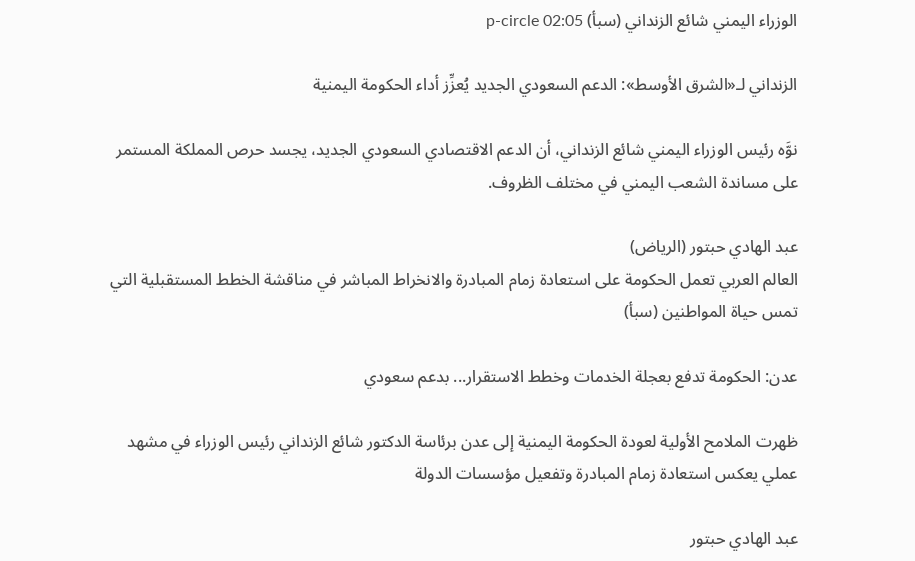الوزراء اليمني شائع الزنداني (سبأ) p-circle 02:05

الزنداني لـ«الشرق الأوسط»: الدعم السعودي الجديد يُعزِّز أداء الحكومة اليمنية

نوَّه رئيس الوزراء اليمني شائع الزنداني، أن الدعم الاقتصادي السعودي الجديد، يجسد حرص المملكة المستمر على مساندة الشعب اليمني في مختلف الظروف.

عبد الهادي حبتور (الرياض)
العالم العربي تعمل الحكومة على استعادة زمام المبادرة والانخراط المباشر في مناقشة الخطط المستقبلية التي تمس حياة المواطنين (سبأ)

عدن: الحكومة تدفع بعجلة الخدمات وخطط الاستقرار... بدعم سعودي

ظهرت الملامح الأولية لعودة الحكومة اليمنية إلى عدن برئاسة الدكتور شائع الزنداني رئيس الوزراء في مشهد عملي يعكس استعادة زمام المبادرة وتفعيل مؤسسات الدولة

عبد الهادي حبتور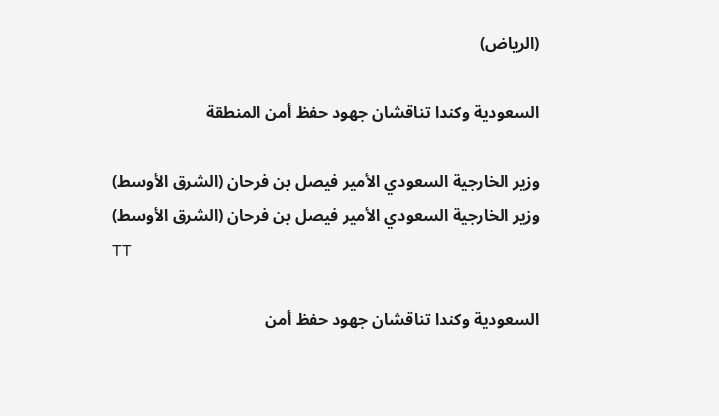(الرياض)

السعودية وكندا تناقشان جهود حفظ أمن المنطقة

وزير الخارجية السعودي الأمير فيصل بن فرحان (الشرق الأوسط)
وزير الخارجية السعودي الأمير فيصل بن فرحان (الشرق الأوسط)
TT

السعودية وكندا تناقشان جهود حفظ أمن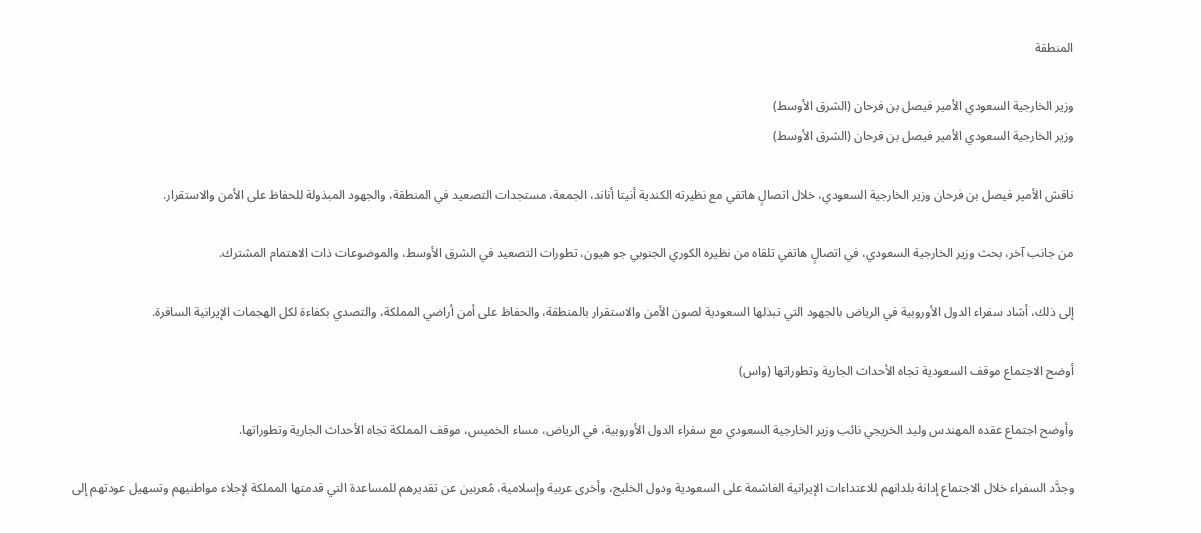المنطقة

وزير الخارجية السعودي الأمير فيصل بن فرحان (الشرق الأوسط)
وزير الخارجية السعودي الأمير فيصل بن فرحان (الشرق الأوسط)

ناقش الأمير فيصل بن فرحان وزير الخارجية السعودي، خلال اتصالٍ هاتفي مع نظيرته الكندية أنيتا أناند، الجمعة، مستجدات التصعيد في المنطقة، والجهود المبذولة للحفاظ على الأمن والاستقرار.

من جانب آخر، بحث وزير الخارجية السعودي، في اتصالٍ هاتفي تلقاه من نظيره الكوري الجنوبي جو هيون، تطورات التصعيد في الشرق الأوسط، والموضوعات ذات الاهتمام المشترك.

إلى ذلك، أشاد سفراء الدول الأوروبية في الرياض بالجهود التي تبذلها السعودية لصون الأمن والاستقرار بالمنطقة، والحفاظ على أمن أراضي المملكة، والتصدي بكفاءة لكل الهجمات الإيرانية السافرة.

أوضح الاجتماع موقف السعودية تجاه الأحداث الجارية وتطوراتها (واس)

وأوضح اجتماع عقده المهندس وليد الخريجي نائب وزير الخارجية السعودي مع سفراء الدول الأوروبية، في الرياض، مساء الخميس، موقف المملكة تجاه الأحداث الجارية وتطوراتها.

وجدَّد السفراء خلال الاجتماع إدانة بلدانهم للاعتداءات الإيرانية الغاشمة على السعودية ودول الخليج، وأخرى عربية وإسلامية، مُعربين عن تقديرهم للمساعدة التي قدمتها المملكة لإجلاء مواطنيهم وتسهيل عودتهم إلى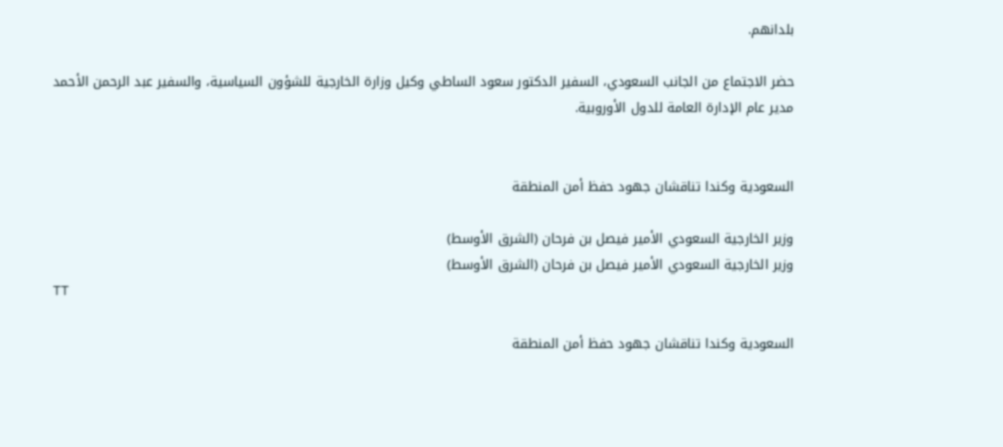بلدانهم.

حضر الاجتماع من الجانب السعودي، السفير الدكتور سعود الساطي وكيل وزارة الخارجية للشؤون السياسية، والسفير عبد الرحمن الأحمد مدير عام الإدارة العامة للدول الأوروبية.


السعودية وكندا تناقشان جهود حفظ أمن المنطقة

وزير الخارجية السعودي الأمير فيصل بن فرحان (الشرق الأوسط)
وزير الخارجية السعودي الأمير فيصل بن فرحان (الشرق الأوسط)
TT

السعودية وكندا تناقشان جهود حفظ أمن المنطقة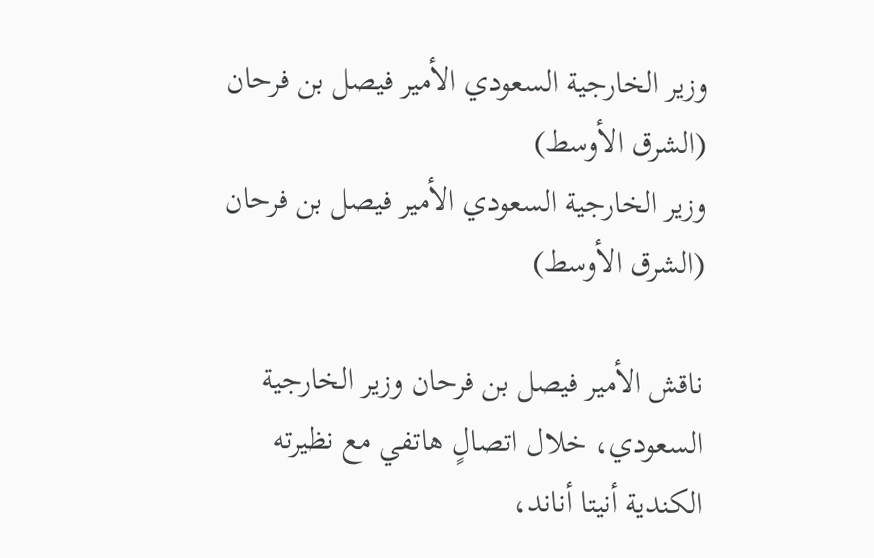وزير الخارجية السعودي الأمير فيصل بن فرحان (الشرق الأوسط)
وزير الخارجية السعودي الأمير فيصل بن فرحان (الشرق الأوسط)

ناقش الأمير فيصل بن فرحان وزير الخارجية السعودي، خلال اتصالٍ هاتفي مع نظيرته الكندية أنيتا أناند،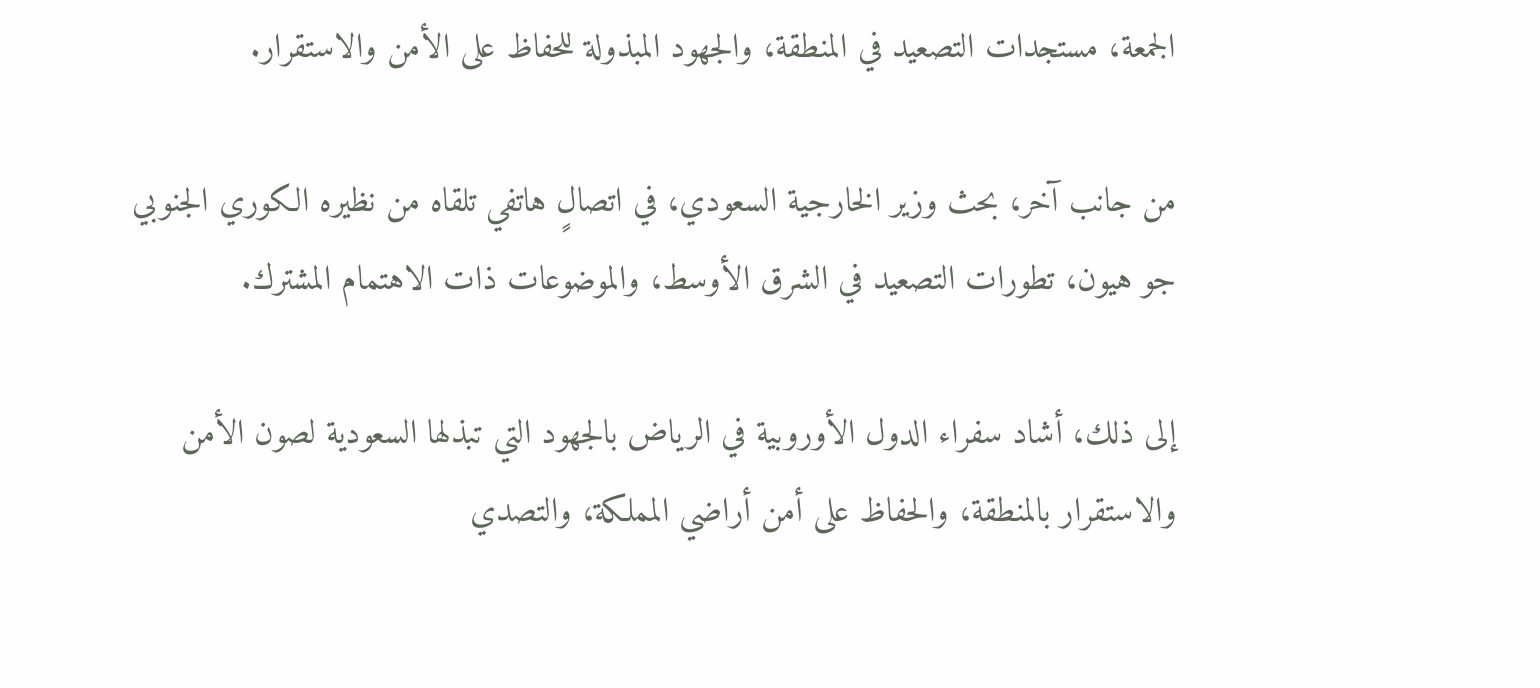الجمعة، مستجدات التصعيد في المنطقة، والجهود المبذولة للحفاظ على الأمن والاستقرار.

من جانب آخر، بحث وزير الخارجية السعودي، في اتصالٍ هاتفي تلقاه من نظيره الكوري الجنوبي جو هيون، تطورات التصعيد في الشرق الأوسط، والموضوعات ذات الاهتمام المشترك.

إلى ذلك، أشاد سفراء الدول الأوروبية في الرياض بالجهود التي تبذلها السعودية لصون الأمن والاستقرار بالمنطقة، والحفاظ على أمن أراضي المملكة، والتصدي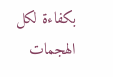بكفاءة لكل الهجمات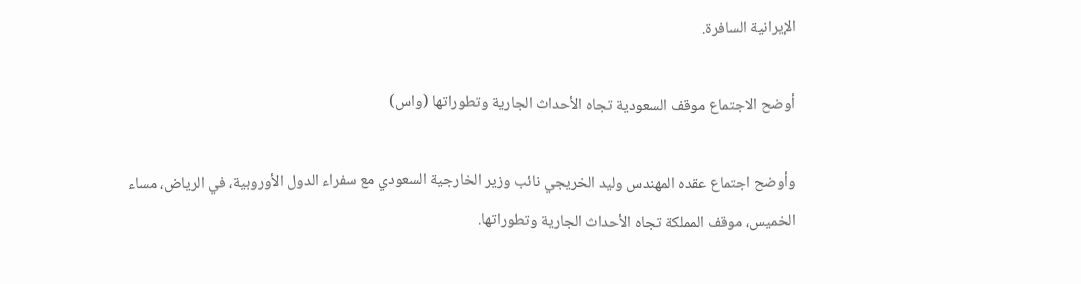الإيرانية السافرة.

أوضح الاجتماع موقف السعودية تجاه الأحداث الجارية وتطوراتها (واس)

وأوضح اجتماع عقده المهندس وليد الخريجي نائب وزير الخارجية السعودي مع سفراء الدول الأوروبية، في الرياض، مساء الخميس، موقف المملكة تجاه الأحداث الجارية وتطوراتها.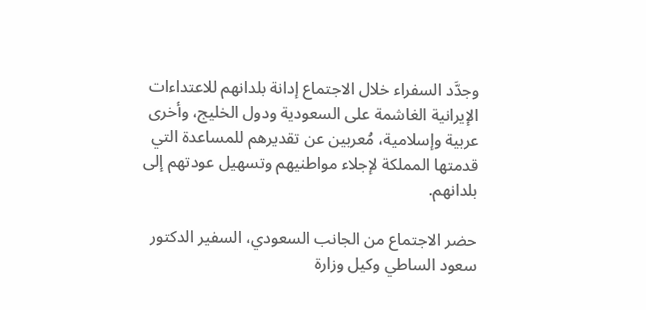وجدَّد السفراء خلال الاجتماع إدانة بلدانهم للاعتداءات الإيرانية الغاشمة على السعودية ودول الخليج، وأخرى عربية وإسلامية، مُعربين عن تقديرهم للمساعدة التي قدمتها المملكة لإجلاء مواطنيهم وتسهيل عودتهم إلى بلدانهم.

حضر الاجتماع من الجانب السعودي، السفير الدكتور سعود الساطي وكيل وزارة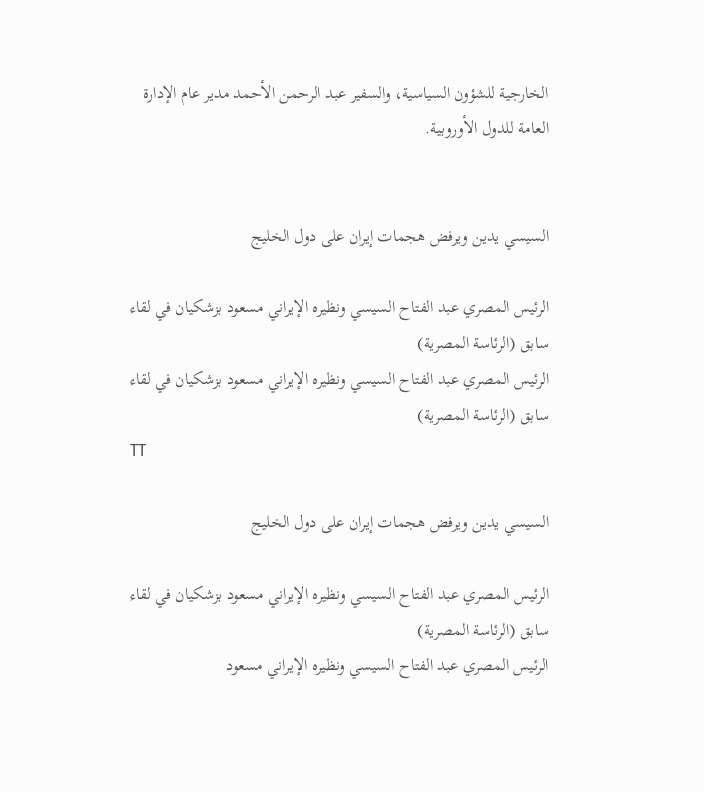الخارجية للشؤون السياسية، والسفير عبد الرحمن الأحمد مدير عام الإدارة العامة للدول الأوروبية.


السيسي يدين ويرفض هجمات إيران على دول الخليج

الرئيس المصري عبد الفتاح السيسي ونظيره الإيراني مسعود بزشكيان في لقاء سابق (الرئاسة المصرية)
الرئيس المصري عبد الفتاح السيسي ونظيره الإيراني مسعود بزشكيان في لقاء سابق (الرئاسة المصرية)
TT

السيسي يدين ويرفض هجمات إيران على دول الخليج

الرئيس المصري عبد الفتاح السيسي ونظيره الإيراني مسعود بزشكيان في لقاء سابق (الرئاسة المصرية)
الرئيس المصري عبد الفتاح السيسي ونظيره الإيراني مسعود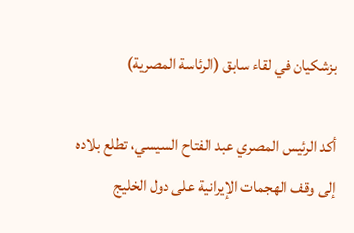بزشكيان في لقاء سابق (الرئاسة المصرية)

أكد الرئيس المصري عبد الفتاح السيسي، تطلع بلاده إلى وقف الهجمات الإيرانية على دول الخليج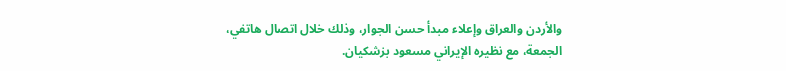والأردن والعراق وإعلاء مبدأ حسن الجوار، وذلك خلال اتصال هاتفي، الجمعة، مع نظيره الإيراني مسعود بزشكيان.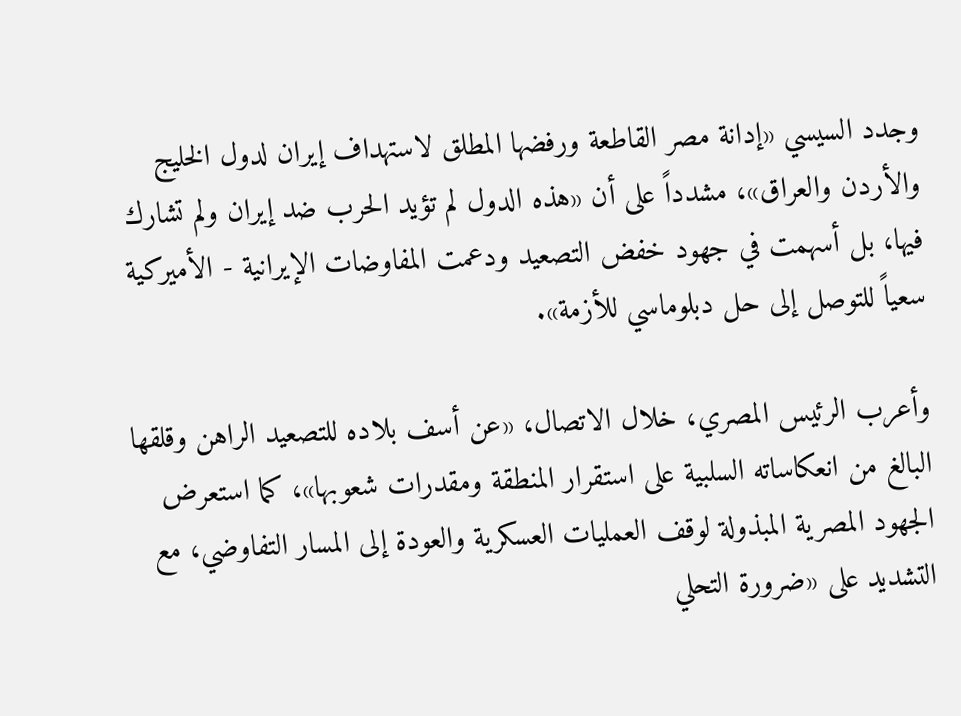وجدد السيسي «إدانة مصر القاطعة ورفضها المطلق لاستهداف إيران لدول الخليج والأردن والعراق»، مشدداً على أن «هذه الدول لم تؤيد الحرب ضد إيران ولم تشارك فيها، بل أسهمت في جهود خفض التصعيد ودعمت المفاوضات الإيرانية - الأميركية سعياً للتوصل إلى حل دبلوماسي للأزمة».

وأعرب الرئيس المصري، خلال الاتصال، «عن أسف بلاده للتصعيد الراهن وقلقها البالغ من انعكاساته السلبية على استقرار المنطقة ومقدرات شعوبها»، كما استعرض الجهود المصرية المبذولة لوقف العمليات العسكرية والعودة إلى المسار التفاوضي، مع التشديد على «ضرورة التحلي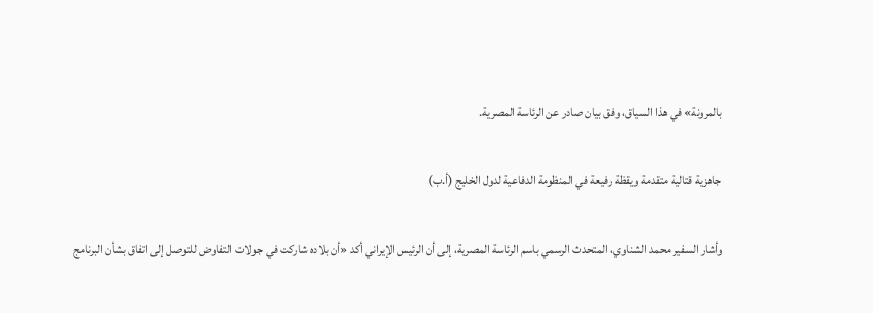بالمرونة» في هذا السياق، وفق بيان صادر عن الرئاسة المصرية.

جاهزية قتالية متقدمة ويقظة رفيعة في المنظومة الدفاعية لدول الخليج (أ.ب)

وأشار السفير محمد الشناوي، المتحدث الرسمي باسم الرئاسة المصرية، إلى أن الرئيس الإيراني أكد «أن بلاده شاركت في جولات التفاوض للتوصل إلى اتفاق بشأن البرنامج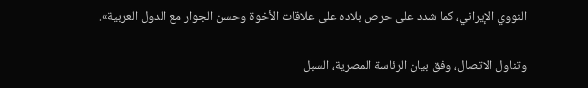النووي الإيراني، كما شدد على حرص بلاده على علاقات الأخوة وحسن الجوار مع الدول العربية».

وتناول الاتصال، وفق بيان الرئاسة المصرية، السبل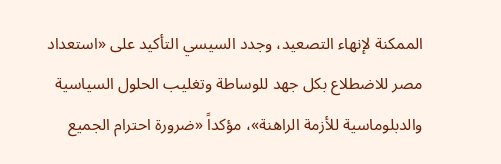الممكنة لإنهاء التصعيد، وجدد السيسي التأكيد على «استعداد مصر للاضطلاع بكل جهد للوساطة وتغليب الحلول السياسية والدبلوماسية للأزمة الراهنة»، مؤكداً «ضرورة احترام الجميع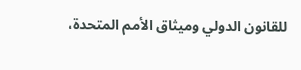للقانون الدولي وميثاق الأمم المتحدة،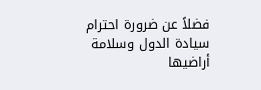فضلاً عن ضرورة احترام سيادة الدول وسلامة أراضيها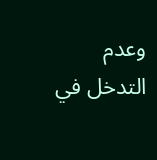وعدم التدخل في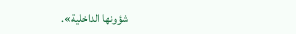شؤونها الداخلية».